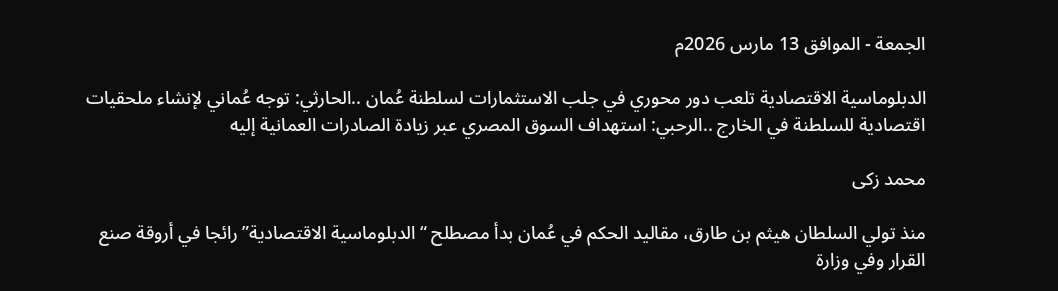الجمعة - الموافق 13 مارس 2026م

الدبلوماسية الاقتصادية تلعب دور محوري في جلب الاستثمارات لسلطنة عُمان ..الحارثي: توجه عُماني لإنشاء ملحقيات اقتصادية للسلطنة في الخارج ..الرحبي: استهداف السوق المصري عبر زيادة الصادرات العمانية إليه

محمد زكى

منذ تولي السلطان هيثم بن طارق، مقاليد الحكم في عُمان بدأ مصطلح “الدبلوماسية الاقتصادية” رائجا في أروقة صنع القرار وفي وزارة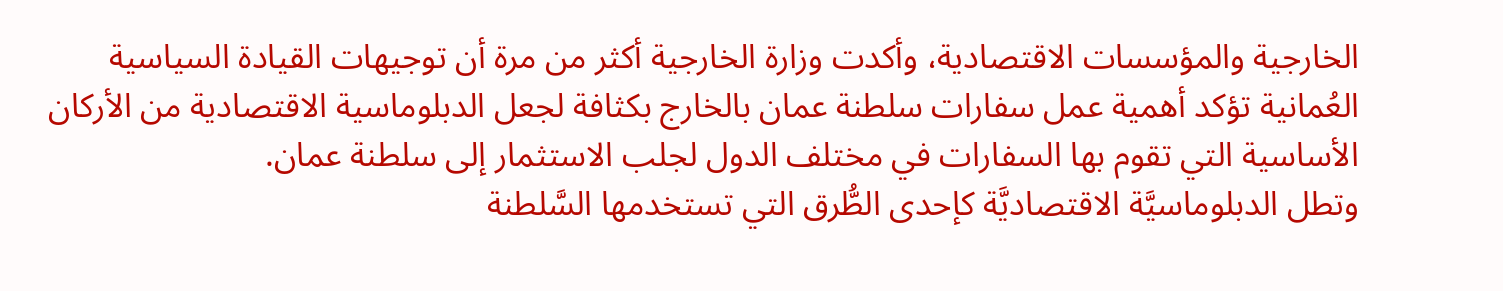الخارجية والمؤسسات الاقتصادية، وأكدت وزارة الخارجية أكثر من مرة أن توجيهات القيادة السياسية العُمانية تؤكد أهمية عمل سفارات سلطنة عمان بالخارج بكثافة لجعل الدبلوماسية الاقتصادية من الأركان الأساسية التي تقوم بها السفارات في مختلف الدول لجلب الاستثمار إلى سلطنة عمان.
وتطل الدبلوماسيَّة الاقتصاديَّة كإحدى الطُّرق التي تستخدمها السَّلطنة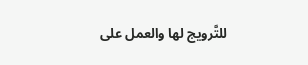للتَّرويج لها والعمل على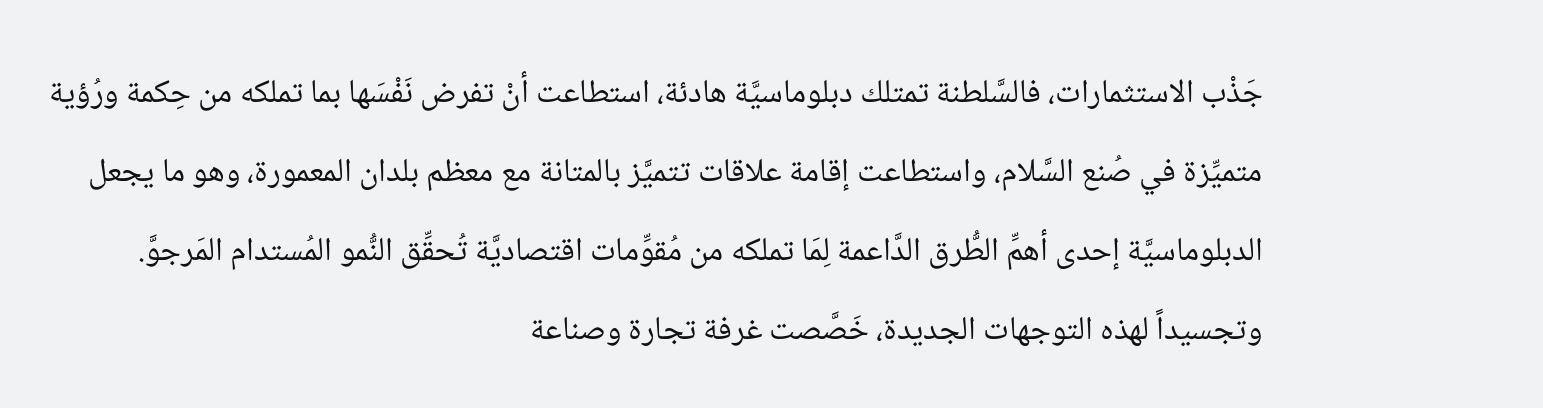جَذْب الاستثمارات، فالسَّلطنة تمتلك دبلوماسيَّة هادئة، استطاعت أنْ تفرض نَفْسَها بما تملكه من حِكمة ورُؤية متميِّزة في صُنع السَّلام، واستطاعت إقامة علاقات تتميَّز بالمتانة مع معظم بلدان المعمورة، وهو ما يجعل الدبلوماسيَّة إحدى أهمِّ الطُّرق الدَّاعمة لِمَا تملكه من مُقوِّمات اقتصاديَّة تُحقِّق النُّمو المُستدام المَرجوَّ.
وتجسيداً لهذه التوجهات الجديدة، خَصَّصت غرفة تجارة وصناعة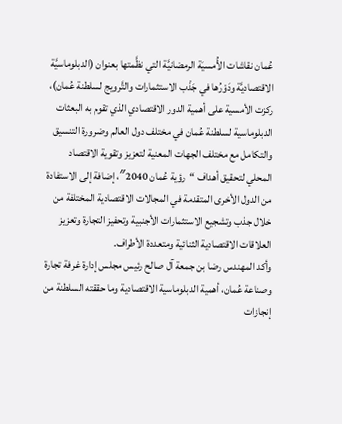عُمان نقاشات الأُمسيَة الرمضانيَّة التي نظَّمتها بعنوان (الدبلوماسيَّة الاقتصاديَّة ودَوْرُها في جَذْب الاستثمارات والتَّرويج لسلطنة عُمان)، ركزت الأمسية على أهمية الدور الاقتصادي الذي تقوم به البعثات الدبلوماسية لسلطنة عُمان في مختلف دول العالم وضرورة التنسيق والتكامل مع مختلف الجهات المعنية لتعزيز وتقوية الاقتصاد المحلي لتحقيق أهداف “رؤية عُمان 2040″، إضافة إلى الاستفادة من الدول الأخرى المتقدمة في المجالات الاقتصادية المختلفة من خلال جذب وتشجيع الاستثمارات الأجنبية وتحفيز التجارة وتعزيز العلاقات الاقتصادية الثنائية ومتعددة الأطراف.
وأكد المهندس رضا بن جمعة آل صالح رئيس مجلس إدارة غرفة تجارة وصناعة عُمان، أهمية الدبلوماسية الاقتصادية وما حققته السلطنة من إنجازات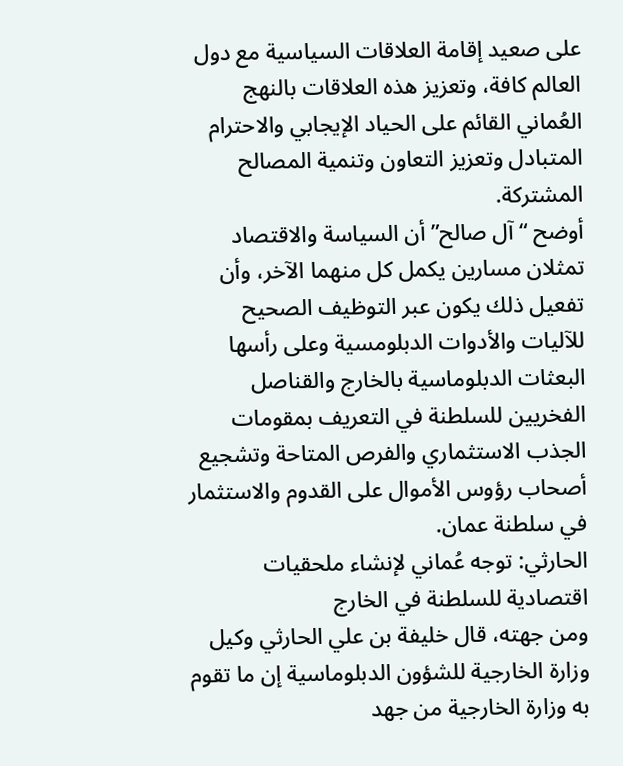على صعيد إقامة العلاقات السياسية مع دول العالم كافة، وتعزيز هذه العلاقات بالنهج العُماني القائم على الحياد الإيجابي والاحترام المتبادل وتعزيز التعاون وتنمية المصالح المشتركة.
أوضح “آل صالح” أن السياسة والاقتصاد تمثلان مسارين يكمل كل منهما الآخر، وأن تفعيل ذلك يكون عبر التوظيف الصحيح للآليات والأدوات الدبلومسية وعلى رأسها البعثات الدبلوماسية بالخارج والقناصل الفخريين للسلطنة في التعريف بمقومات الجذب الاستثماري والفرص المتاحة وتشجيع أصحاب رؤوس الأموال على القدوم والاستثمار في سلطنة عمان.
الحارثي: توجه عُماني لإنشاء ملحقيات اقتصادية للسلطنة في الخارج
ومن جهته، قال خليفة بن علي الحارثي وكيل وزارة الخارجية للشؤون الدبلوماسية إن ما تقوم به وزارة الخارجية من جهد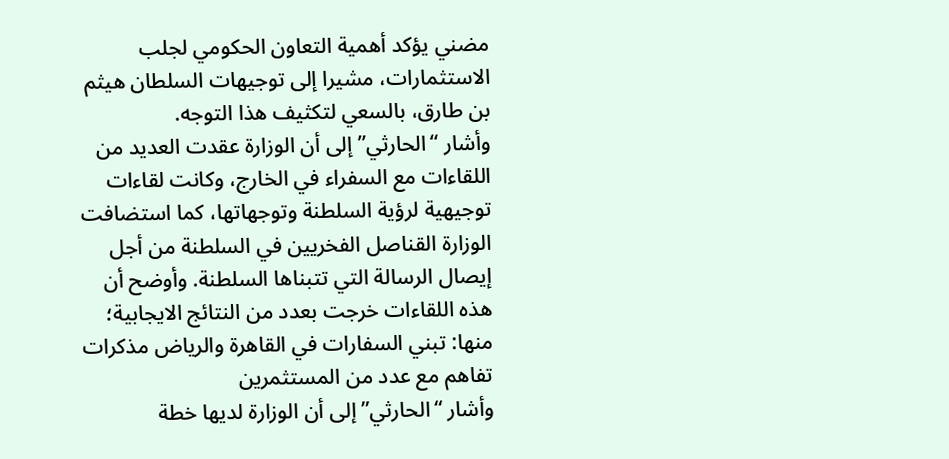مضني يؤكد أهمية التعاون الحكومي لجلب الاستثمارات، مشيرا إلى توجيهات السلطان هيثم بن طارق، بالسعي لتكثيف هذا التوجه.
وأشار “الحارثي” إلى أن الوزارة عقدت العديد من اللقاءات مع السفراء في الخارج، وكانت لقاءات توجيهية لرؤية السلطنة وتوجهاتها، كما استضافت الوزارة القناصل الفخريين في السلطنة من أجل إيصال الرسالة التي تتبناها السلطنة. وأوضح أن هذه اللقاءات خرجت بعدد من النتائج الايجابية؛ منها: تبني السفارات في القاهرة والرياض مذكرات تفاهم مع عدد من المستثمرين
وأشار “الحارثي” إلى أن الوزارة لديها خطة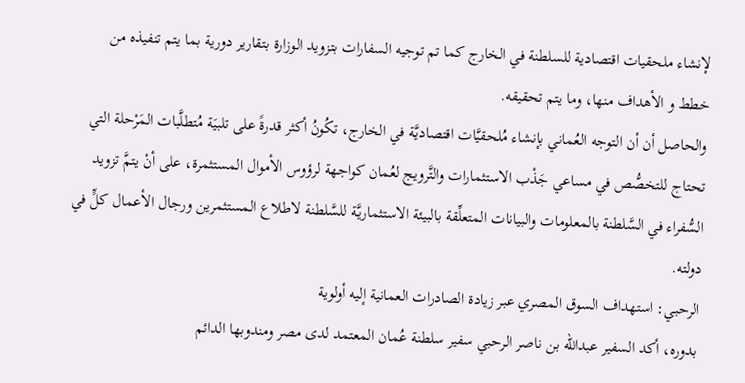لإنشاء ملحقيات اقتصادية للسلطنة في الخارج كما تم توجيه السفارات بتزويد الوزارة بتقارير دورية بما يتم تنفيذه من خطط و الأهداف منها، وما يتم تحقيقه.
والحاصل أن أن التوجه العُماني بإنشاء مُلحقيَّات اقتصاديَّة في الخارج، تكُونُ أكثر قدرةً على تلبيَة مُتطلَّبات المَرْحلة التي تحتاج للتخصُّص في مساعي جَذْب الاستثمارات والتَّرويج لعُمان كواجهة لرؤوس الأموال المستثمرة، على أنْ يتمَّ تزويد السُّفراء في السَّلطنة بالمعلومات والبيانات المتعلِّقة بالبيئة الاستثماريَّة للسَّلطنة لاطلاع المستثمرين ورجال الأعمال كلٍّ في دولته.
الرحبي: استهداف السوق المصري عبر زيادة الصادرات العمانية إليه أولوية
بدوره، أكد السفير عبدالله بن ناصر الرحبي سفير سلطنة عُمان المعتمد لدى مصر ومندوبها الدائم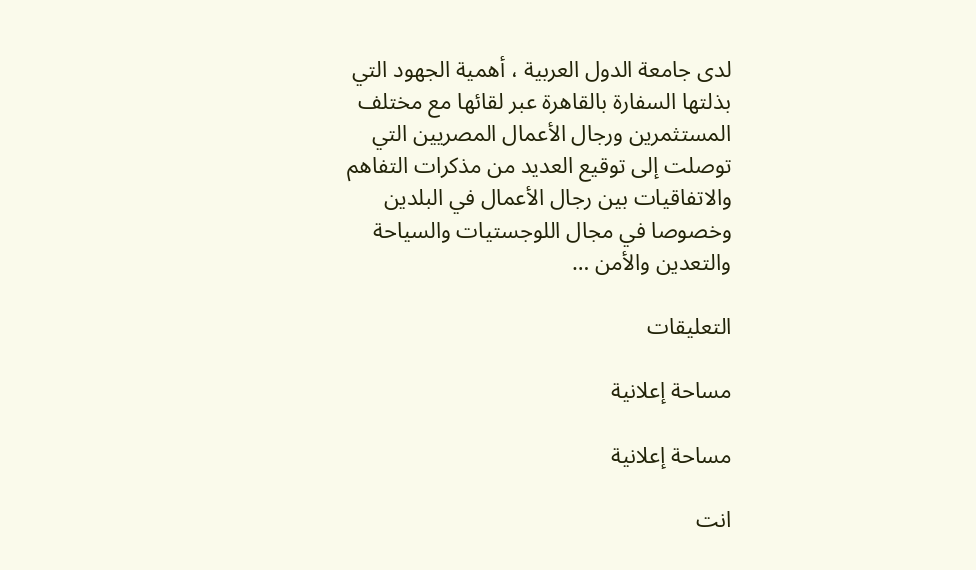لدى جامعة الدول العربية ، أهمية الجهود التي بذلتها السفارة بالقاهرة عبر لقائها مع مختلف المستثمرين ورجال الأعمال المصريين التي توصلت إلى توقيع العديد من مذكرات التفاهم والاتفاقيات بين رجال الأعمال في البلدين وخصوصا في مجال اللوجستيات والسياحة والتعدين والأمن …

التعليقات

مساحة إعلانية

مساحة إعلانية

انت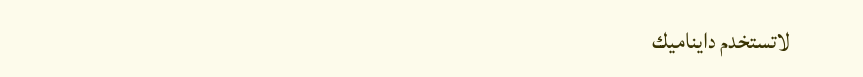لاتستخدم دايناميك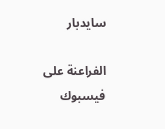سايدبار

الفراعنة على فيسبوك